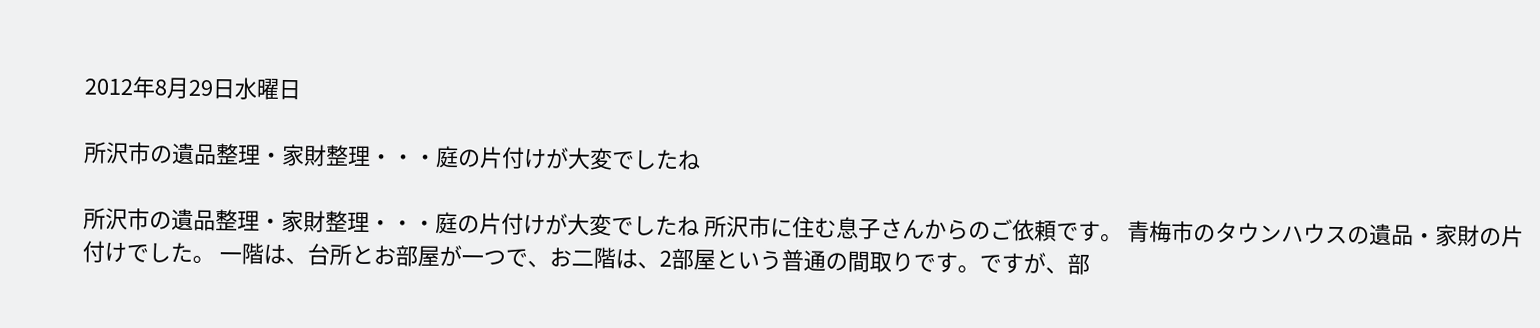2012年8月29日水曜日

所沢市の遺品整理・家財整理・・・庭の片付けが大変でしたね

所沢市の遺品整理・家財整理・・・庭の片付けが大変でしたね 所沢市に住む息子さんからのご依頼です。 青梅市のタウンハウスの遺品・家財の片付けでした。 一階は、台所とお部屋が一つで、お二階は、2部屋という普通の間取りです。ですが、部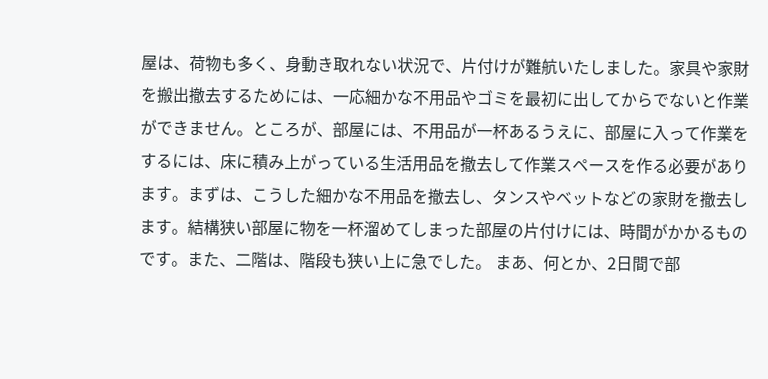屋は、荷物も多く、身動き取れない状況で、片付けが難航いたしました。家具や家財を搬出撤去するためには、一応細かな不用品やゴミを最初に出してからでないと作業ができません。ところが、部屋には、不用品が一杯あるうえに、部屋に入って作業をするには、床に積み上がっている生活用品を撤去して作業スペースを作る必要があります。まずは、こうした細かな不用品を撤去し、タンスやベットなどの家財を撤去します。結構狭い部屋に物を一杯溜めてしまった部屋の片付けには、時間がかかるものです。また、二階は、階段も狭い上に急でした。 まあ、何とか、2日間で部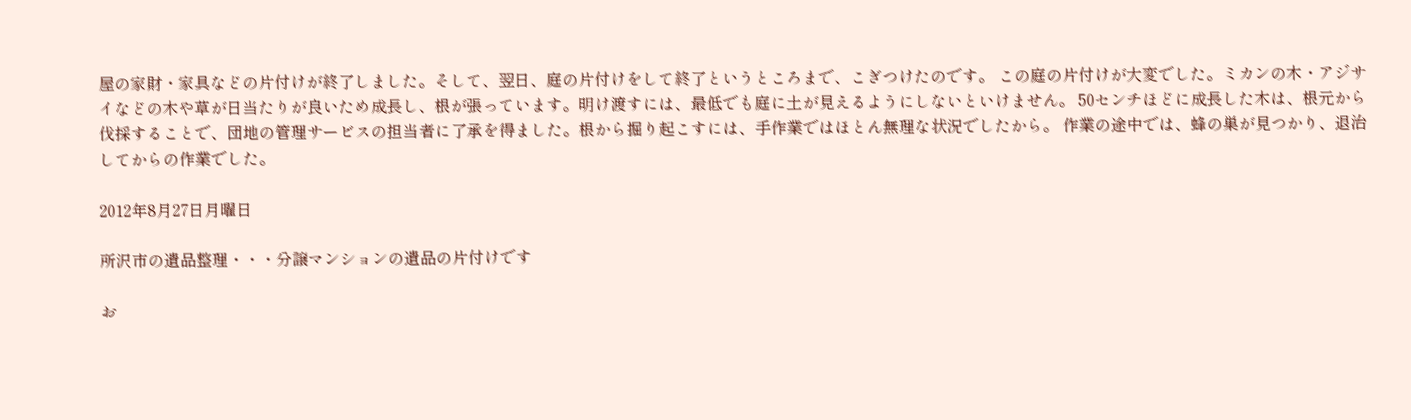屋の家財・家具などの片付けが終了しました。そして、翌日、庭の片付けをして終了というところまで、こぎつけたのです。 この庭の片付けが大変でした。ミカンの木・アジサイなどの木や草が日当たりが良いため成長し、根が張っています。明け渡すには、最低でも庭に土が見えるようにしないといけません。 50センチほどに成長した木は、根元から伐採することで、団地の管理サービスの担当者に了承を得ました。根から掘り起こすには、手作業ではほとん無理な状況でしたから。 作業の途中では、蜂の巣が見つかり、退治してからの作業でした。

2012年8月27日月曜日

所沢市の遺品整理・・・分譲マンションの遺品の片付けです

お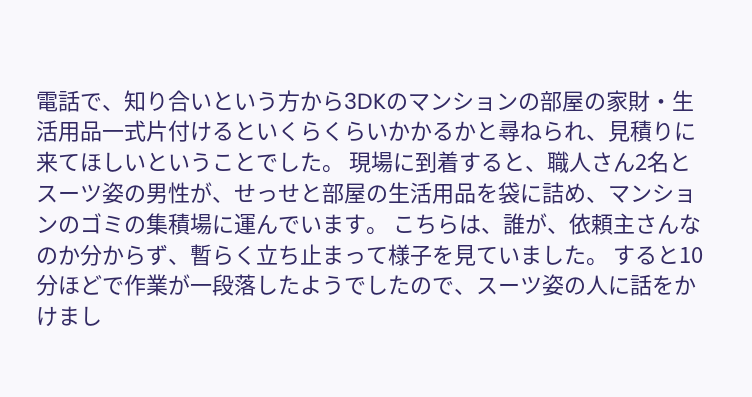電話で、知り合いという方から3DKのマンションの部屋の家財・生活用品一式片付けるといくらくらいかかるかと尋ねられ、見積りに来てほしいということでした。 現場に到着すると、職人さん2名とスーツ姿の男性が、せっせと部屋の生活用品を袋に詰め、マンションのゴミの集積場に運んでいます。 こちらは、誰が、依頼主さんなのか分からず、暫らく立ち止まって様子を見ていました。 すると10分ほどで作業が一段落したようでしたので、スーツ姿の人に話をかけまし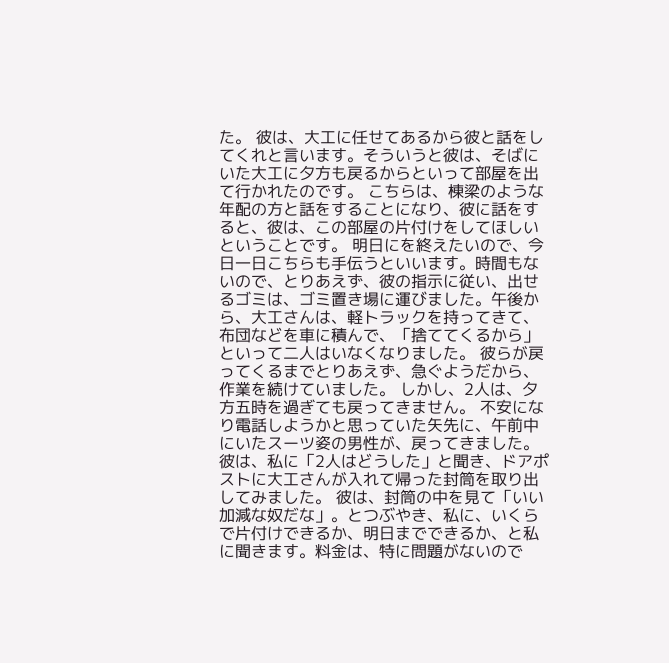た。 彼は、大工に任せてあるから彼と話をしてくれと言います。そういうと彼は、そばにいた大工に夕方も戻るからといって部屋を出て行かれたのです。 こちらは、棟梁のような年配の方と話をすることになり、彼に話をすると、彼は、この部屋の片付けをしてほしいということです。 明日にを終えたいので、今日一日こちらも手伝うといいます。時間もないので、とりあえず、彼の指示に従い、出せるゴミは、ゴミ置き場に運びました。午後から、大工さんは、軽トラックを持ってきて、布団などを車に積んで、「捨ててくるから」といって二人はいなくなりました。 彼らが戻ってくるまでとりあえず、急ぐようだから、作業を続けていました。 しかし、2人は、夕方五時を過ぎても戻ってきません。 不安になり電話しようかと思っていた矢先に、午前中にいたスーツ姿の男性が、戻ってきました。 彼は、私に「2人はどうした」と聞き、ドアポストに大工さんが入れて帰った封筒を取り出してみました。 彼は、封筒の中を見て「いい加減な奴だな」。とつぶやき、私に、いくらで片付けできるか、明日までできるか、と私に聞きます。料金は、特に問題がないので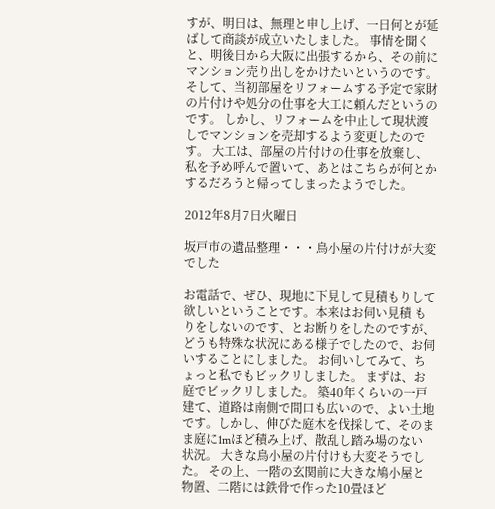すが、明日は、無理と申し上げ、一日何とが延ばして商談が成立いたしました。 事情を聞くと、明後日から大阪に出張するから、その前にマンション売り出しをかけたいというのです。 そして、当初部屋をリフォームする予定で家財の片付けや処分の仕事を大工に頼んだというのです。 しかし、リフォームを中止して現状渡しでマンションを売却するよう変更したのです。 大工は、部屋の片付けの仕事を放棄し、私を予め呼んで置いて、あとはこちらが何とかするだろうと帰ってしまったようでした。

2012年8月7日火曜日

坂戸市の遺品整理・・・鳥小屋の片付けが大変でした

お電話で、ぜひ、現地に下見して見積もりして欲しいということです。本来はお伺い見積 もりをしないのです、とお断りをしたのですが、どうも特殊な状況にある様子でしたので、お伺いすることにしました。 お伺いしてみて、ちょっと私でもビックリしました。 まずは、お庭でビックリしました。 築40年くらいの一戸建て、道路は南側で間口も広いので、よい土地です。しかし、伸びた庭木を伐採して、そのまま庭に1mほど積み上げ、散乱し踏み場のない状況。 大きな鳥小屋の片付けも大変そうでした。 その上、一階の玄関前に大きな鳩小屋と物置、二階には鉄骨で作った10畳ほど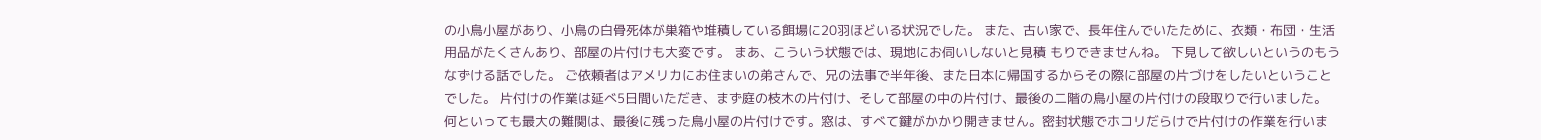の小鳥小屋があり、小鳥の白骨死体が巣箱や堆積している餌場に20羽ほどいる状況でした。 また、古い家で、長年住んでいたために、衣類・布団・生活用品がたくさんあり、部屋の片付けも大変です。 まあ、こういう状態では、現地にお伺いしないと見積 もりできませんね。 下見して欲しいというのもうなずける話でした。 ご依頼者はアメリカにお住まいの弟さんで、兄の法事で半年後、また日本に帰国するからその際に部屋の片づけをしたいということでした。 片付けの作業は延べ5日間いただき、まず庭の枝木の片付け、そして部屋の中の片付け、最後の二階の鳥小屋の片付けの段取りで行いました。 何といっても最大の難関は、最後に残った鳥小屋の片付けです。窓は、すべて鍵がかかり開きません。密封状態でホコリだらけで片付けの作業を行いま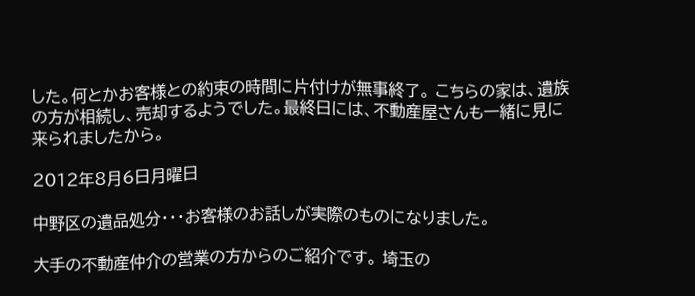した。何とかお客様との約束の時間に片付けが無事終了。 こちらの家は、遺族の方が相続し、売却するようでした。最終日には、不動産屋さんも一緒に見に来られましたから。

2012年8月6日月曜日

中野区の遺品処分・・・お客様のお話しが実際のものになりました。

大手の不動産仲介の営業の方からのご紹介です。 埼玉の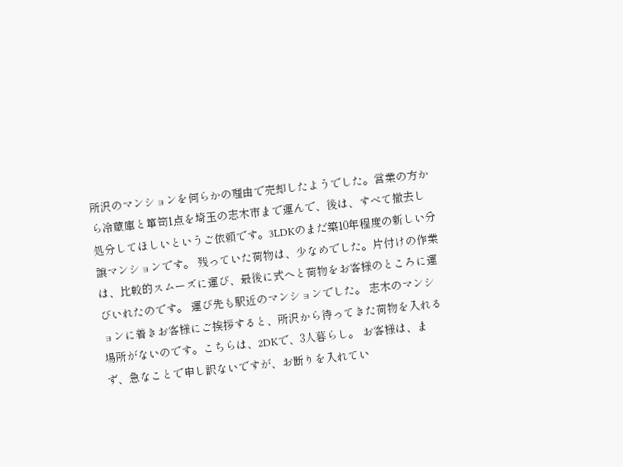所沢のマンションを何らかの理由で売却したようでした。営業の方から冷蔵庫と箪笥1点を埼玉の志木市まで運んで、後は、すべて撤去し処分してほしいというご依頼です。3LDKのまだ築10年程度の新しい分譲マンションです。 残っていた荷物は、少なめでした。片付けの作業は、比較的スムーズに運び、最後に式へと荷物をお客様のところに運びいれたのです。 運び先も駅近のマンションでした。 志木のマンションに着きお客様にご挨拶すると、所沢から待ってきた荷物を入れる場所がないのです。こちらは、2DKで、3人暮らし。 お客様は、まず、急なことで申し訳ないですが、お断りを入れてい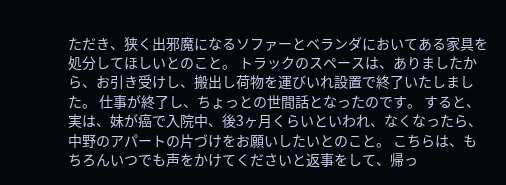ただき、狭く出邪魔になるソファーとベランダにおいてある家具を処分してほしいとのこと。 トラックのスペースは、ありましたから、お引き受けし、搬出し荷物を運びいれ設置で終了いたしました。 仕事が終了し、ちょっとの世間話となったのです。 すると、実は、妹が癌で入院中、後3ヶ月くらいといわれ、なくなったら、中野のアパートの片づけをお願いしたいとのこと。 こちらは、もちろんいつでも声をかけてくださいと返事をして、帰っ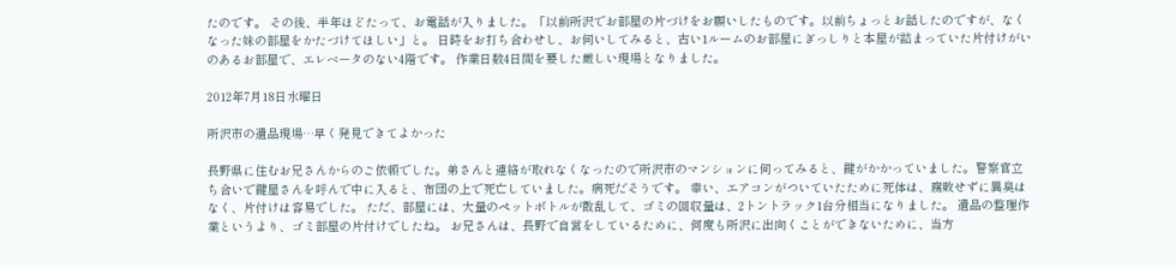たのです。 その後、半年ほどたって、お電話が入りました。「以前所沢でお部屋の片づけをお願いしたものです。以前ちょっとお話したのですが、なくなった妹の部屋をかたづけてほしい」と。 日時をお打ち合わせし、お伺いしてみると、古い1ルームのお部屋にぎっしりと本屋が詰まっていた片付けがいのあるお部屋で、エレベータのない4階です。 作業日数4日間を要した厳しい現場となりました。

2012年7月18日水曜日

所沢市の遺品現場…早く発見できてよかった

長野県に住むお兄さんからのご依頼でした。弟さんと連絡が取れなくなったので所沢市のマンションに伺ってみると、鍵がかかっていました。警察官立ち合いで鍵屋さんを呼んで中に入ると、布団の上で死亡していました。病死だそうです。 幸い、エアコンがついていたために死体は、腐敗せずに異臭はなく、片付けは容易でした。 ただ、部屋には、大量のペットボトルが散乱して、ゴミの回収量は、2トントラック1台分相当になりました。 遺品の整理作業というより、ゴミ部屋の片付けでしたね。 お兄さんは、長野で自営をしているために、何度も所沢に出向くことができないために、当方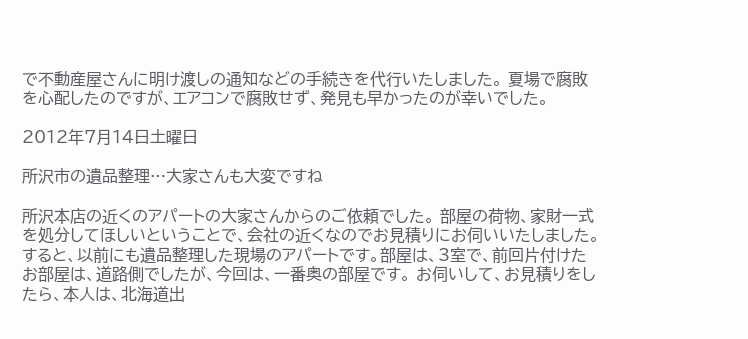で不動産屋さんに明け渡しの通知などの手続きを代行いたしました。 夏場で腐敗を心配したのですが、エアコンで腐敗せず、発見も早かったのが幸いでした。

2012年7月14日土曜日

所沢市の遺品整理…大家さんも大変ですね

所沢本店の近くのアパートの大家さんからのご依頼でした。 部屋の荷物、家財一式を処分してほしいということで、会社の近くなのでお見積りにお伺いいたしました。 すると、以前にも遺品整理した現場のアパートです。部屋は、3室で、前回片付けたお部屋は、道路側でしたが、今回は、一番奥の部屋です。 お伺いして、お見積りをしたら、本人は、北海道出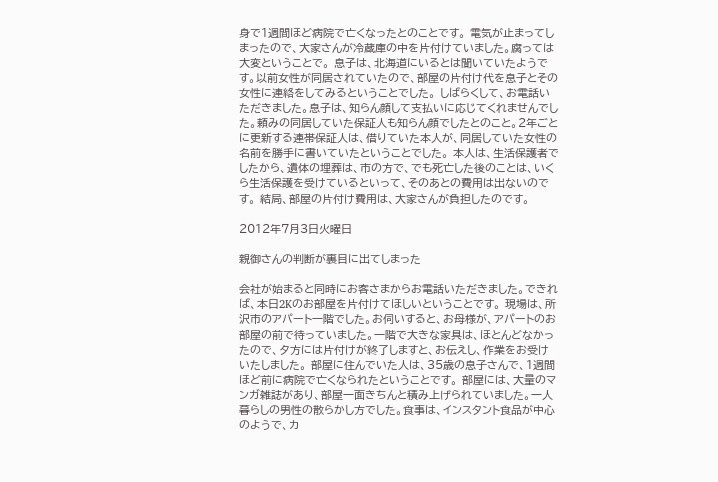身で1週間ほど病院で亡くなったとのことです。 電気が止まってしまったので、大家さんが冷蔵庫の中を片付けていました。腐っては大変ということで。 息子は、北海道にいるとは聞いていたようです。以前女性が同居されていたので、部屋の片付け代を息子とその女性に連絡をしてみるということでした。 しばらくして、お電話いただきました。息子は、知らん顔して支払いに応じてくれませんでした。頼みの同居していた保証人も知らん顔でしたとのこと。2年ごとに更新する連帯保証人は、借りていた本人が、同居していた女性の名前を勝手に書いていたということでした。 本人は、生活保護者でしたから、遺体の埋葬は、市の方で、でも死亡した後のことは、いくら生活保護を受けているといって、そのあとの費用は出ないのです。 結局、部屋の片付け費用は、大家さんが負担したのです。

2012年7月3日火曜日

親御さんの判断が裏目に出てしまった

会社が始まると同時にお客さまからお電話いただきました。できれば、本日2Kのお部屋を片付けてほしいということです。 現場は、所沢市のアパート一階でした。お伺いすると、お母様が、アパートのお部屋の前で待っていました。一階で大きな家具は、ほとんどなかったので、夕方には片付けが終了しますと、お伝えし、作業をお受けいたしました。 部屋に住んでいた人は、35歳の息子さんで、1週間ほど前に病院で亡くなられたということです。 部屋には、大量のマンガ雑誌があり、部屋一面きちんと積み上げられていました。一人暮らしの男性の散らかし方でした。食事は、インスタント食品が中心のようで、カ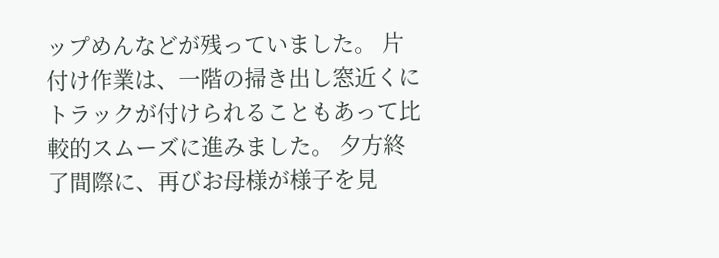ップめんなどが残っていました。 片付け作業は、一階の掃き出し窓近くにトラックが付けられることもあって比較的スムーズに進みました。 夕方終了間際に、再びお母様が様子を見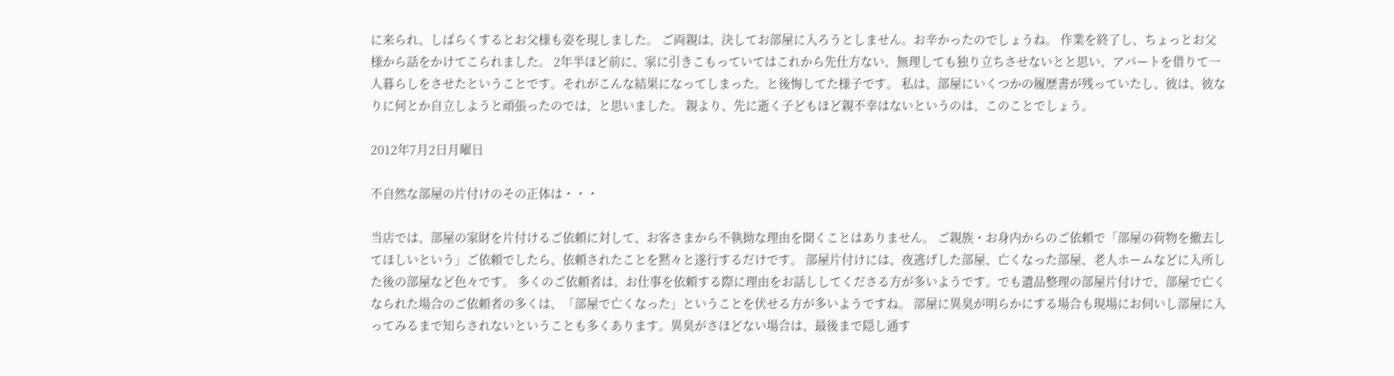に来られ、しばらくするとお父様も姿を現しました。 ご両親は、決してお部屋に入ろうとしません。お辛かったのでしょうね。 作業を終了し、ちょっとお父様から話をかけてこられました。 2年半ほど前に、家に引きこもっていてはこれから先仕方ない、無理しても独り立ちさせないとと思い、アパートを借りて一人暮らしをさせたということです。それがこんな結果になってしまった。と後悔してた様子です。 私は、部屋にいくつかの履歴書が残っていたし、彼は、彼なりに何とか自立しようと頑張ったのでは、と思いました。 親より、先に逝く子どもほど親不幸はないというのは、このことでしょう。

2012年7月2日月曜日

不自然な部屋の片付けのその正体は・・・

当店では、部屋の家財を片付けるご依頼に対して、お客さまから不執拗な理由を聞くことはありません。 ご親族・お身内からのご依頼で「部屋の荷物を撤去してほしいという」ご依頼でしたら、依頼されたことを黙々と遂行するだけです。 部屋片付けには、夜逃げした部屋、亡くなった部屋、老人ホームなどに入所した後の部屋など色々です。 多くのご依頼者は、お仕事を依頼する際に理由をお話ししてくださる方が多いようです。でも遺品整理の部屋片付けで、部屋で亡くなられた場合のご依頼者の多くは、「部屋で亡くなった」ということを伏せる方が多いようですね。 部屋に異臭が明らかにする場合も現場にお伺いし部屋に入ってみるまで知らされないということも多くあります。異臭がさほどない場合は、最後まで隠し通す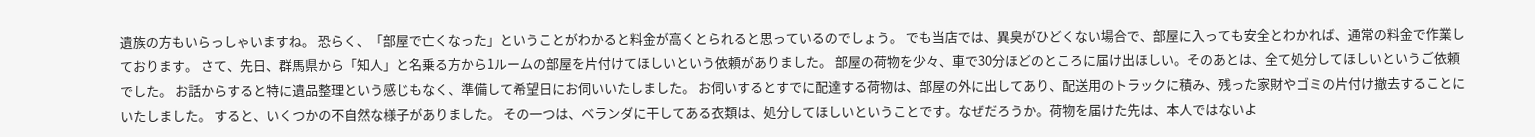遺族の方もいらっしゃいますね。 恐らく、「部屋で亡くなった」ということがわかると料金が高くとられると思っているのでしょう。 でも当店では、異臭がひどくない場合で、部屋に入っても安全とわかれば、通常の料金で作業しております。 さて、先日、群馬県から「知人」と名乗る方から1ルームの部屋を片付けてほしいという依頼がありました。 部屋の荷物を少々、車で30分ほどのところに届け出ほしい。そのあとは、全て処分してほしいというご依頼でした。 お話からすると特に遺品整理という感じもなく、準備して希望日にお伺いいたしました。 お伺いするとすでに配達する荷物は、部屋の外に出してあり、配送用のトラックに積み、残った家財やゴミの片付け撤去することにいたしました。 すると、いくつかの不自然な様子がありました。 その一つは、ベランダに干してある衣類は、処分してほしいということです。なぜだろうか。荷物を届けた先は、本人ではないよ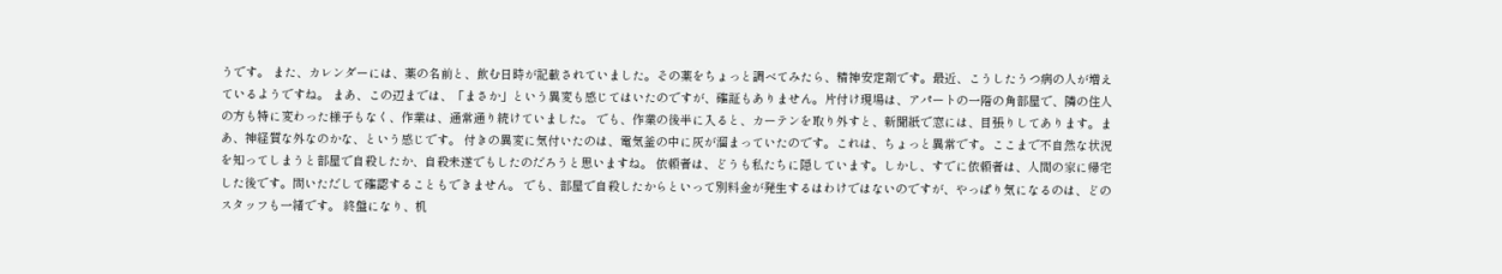うです。 また、カレンダーには、薬の名前と、飲む日時が記載されていました。その薬をちょっと調べてみたら、精神安定剤です。最近、こうしたうつ病の人が増えているようですね。 まあ、この辺までは、「まさか」という異変も感じてはいたのですが、確証もありません。片付け現場は、アパートの一階の角部屋で、隣の住人の方も特に変わった様子もなく、作業は、通常通り続けていました。 でも、作業の後半に入ると、カーテンを取り外すと、新聞紙で窓には、目張りしてあります。まあ、神経質な外なのかな、という感じです。 付きの異変に気付いたのは、電気釜の中に灰が溜まっていたのです。これは、ちょっと異常です。ここまで不自然な状況を知ってしまうと部屋で自殺したか、自殺未遂でもしたのだろうと思いますね。 依頼者は、どうも私たちに隠しています。しかし、すでに依頼者は、人間の家に帰宅した後です。問いただして確認することもできません。 でも、部屋で自殺したからといって別料金が発生するはわけではないのですが、やっぱり気になるのは、どのスタッフも一緒です。 終盤になり、机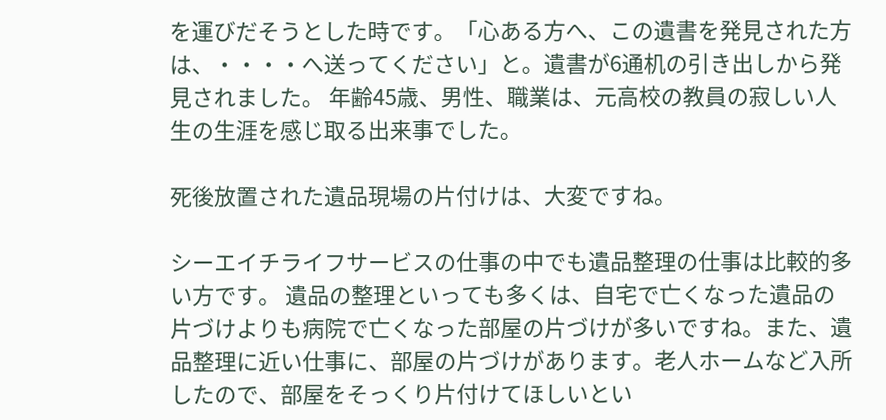を運びだそうとした時です。「心ある方へ、この遺書を発見された方は、・・・・へ送ってください」と。遺書が6通机の引き出しから発見されました。 年齢45歳、男性、職業は、元高校の教員の寂しい人生の生涯を感じ取る出来事でした。

死後放置された遺品現場の片付けは、大変ですね。

シーエイチライフサービスの仕事の中でも遺品整理の仕事は比較的多い方です。 遺品の整理といっても多くは、自宅で亡くなった遺品の片づけよりも病院で亡くなった部屋の片づけが多いですね。また、遺品整理に近い仕事に、部屋の片づけがあります。老人ホームなど入所したので、部屋をそっくり片付けてほしいとい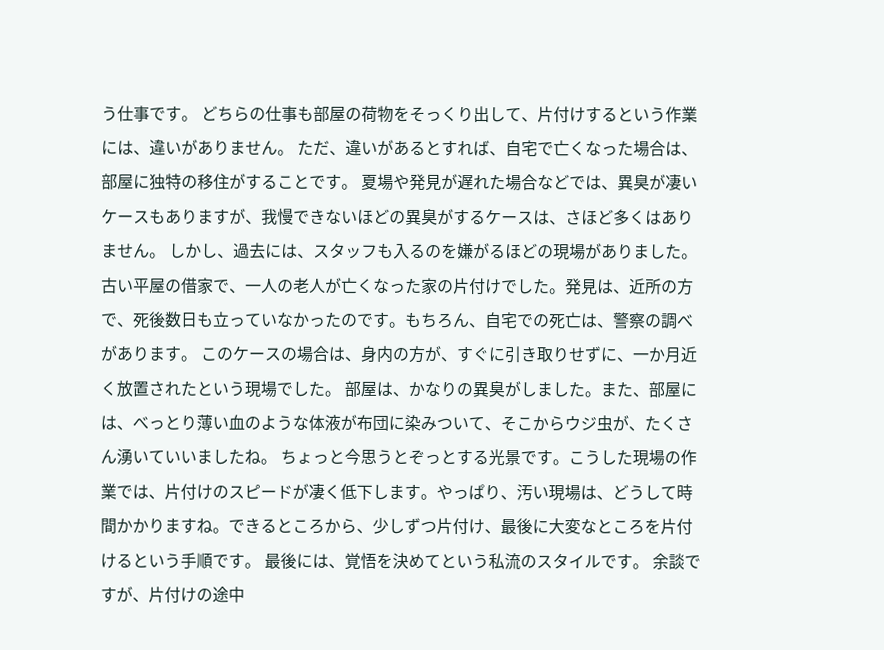う仕事です。 どちらの仕事も部屋の荷物をそっくり出して、片付けするという作業には、違いがありません。 ただ、違いがあるとすれば、自宅で亡くなった場合は、部屋に独特の移住がすることです。 夏場や発見が遅れた場合などでは、異臭が凄いケースもありますが、我慢できないほどの異臭がするケースは、さほど多くはありません。 しかし、過去には、スタッフも入るのを嫌がるほどの現場がありました。古い平屋の借家で、一人の老人が亡くなった家の片付けでした。発見は、近所の方で、死後数日も立っていなかったのです。もちろん、自宅での死亡は、警察の調べがあります。 このケースの場合は、身内の方が、すぐに引き取りせずに、一か月近く放置されたという現場でした。 部屋は、かなりの異臭がしました。また、部屋には、べっとり薄い血のような体液が布団に染みついて、そこからウジ虫が、たくさん湧いていいましたね。 ちょっと今思うとぞっとする光景です。こうした現場の作業では、片付けのスピードが凄く低下します。やっぱり、汚い現場は、どうして時間かかりますね。できるところから、少しずつ片付け、最後に大変なところを片付けるという手順です。 最後には、覚悟を決めてという私流のスタイルです。 余談ですが、片付けの途中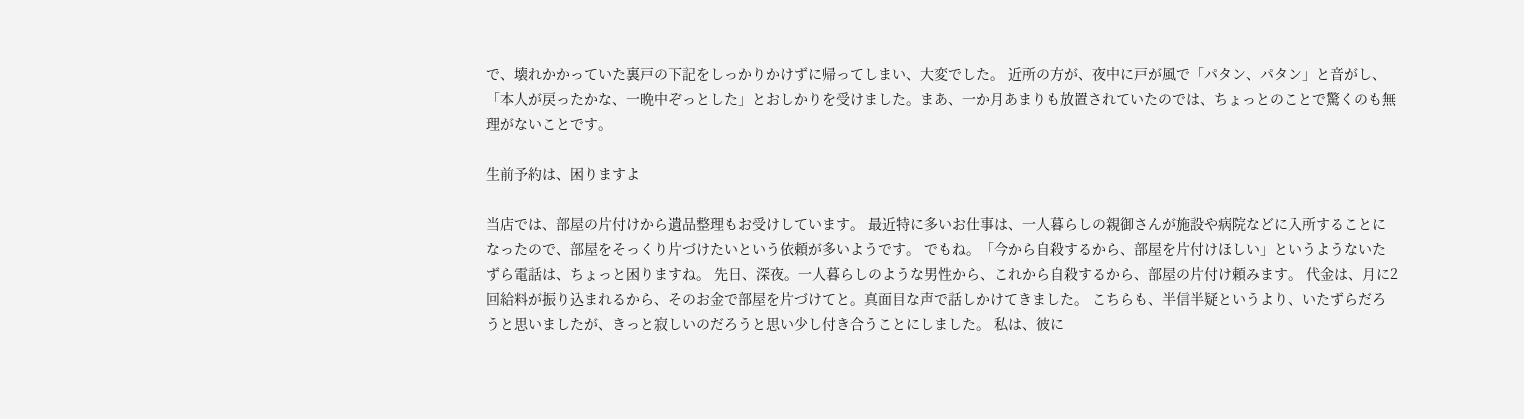で、壊れかかっていた裏戸の下記をしっかりかけずに帰ってしまい、大変でした。 近所の方が、夜中に戸が風で「パタン、パタン」と音がし、「本人が戻ったかな、一晩中ぞっとした」とおしかりを受けました。まあ、一か月あまりも放置されていたのでは、ちょっとのことで驚くのも無理がないことです。

生前予約は、困りますよ

当店では、部屋の片付けから遺品整理もお受けしています。 最近特に多いお仕事は、一人暮らしの親御さんが施設や病院などに入所することになったので、部屋をそっくり片づけたいという依頼が多いようです。 でもね。「今から自殺するから、部屋を片付けほしい」というようないたずら電話は、ちょっと困りますね。 先日、深夜。一人暮らしのような男性から、これから自殺するから、部屋の片付け頼みます。 代金は、月に2回給料が振り込まれるから、そのお金で部屋を片づけてと。真面目な声で話しかけてきました。 こちらも、半信半疑というより、いたずらだろうと思いましたが、きっと寂しいのだろうと思い少し付き合うことにしました。 私は、彼に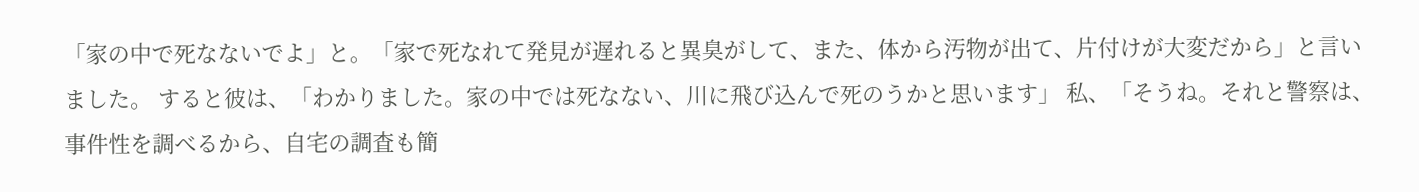「家の中で死なないでよ」と。「家で死なれて発見が遅れると異臭がして、また、体から汚物が出て、片付けが大変だから」と言いました。 すると彼は、「わかりました。家の中では死なない、川に飛び込んで死のうかと思います」 私、「そうね。それと警察は、事件性を調べるから、自宅の調査も簡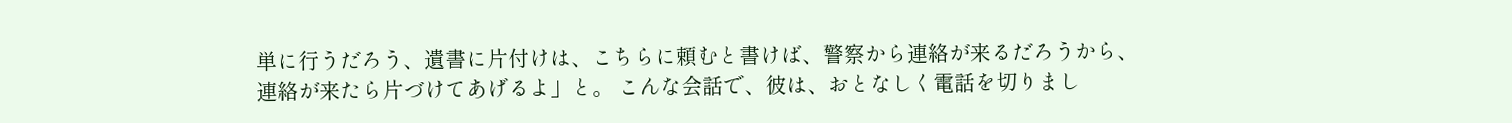単に行うだろう、遺書に片付けは、こちらに頼むと書けば、警察から連絡が来るだろうから、連絡が来たら片づけてあげるよ」と。 こんな会話で、彼は、おとなしく電話を切りまし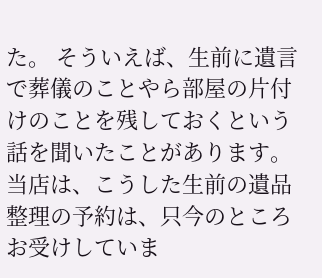た。 そういえば、生前に遺言で葬儀のことやら部屋の片付けのことを残しておくという話を聞いたことがあります。 当店は、こうした生前の遺品整理の予約は、只今のところお受けしていま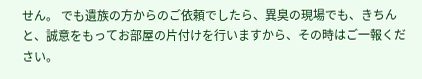せん。 でも遺族の方からのご依頼でしたら、異臭の現場でも、きちんと、誠意をもってお部屋の片付けを行いますから、その時はご一報ください。